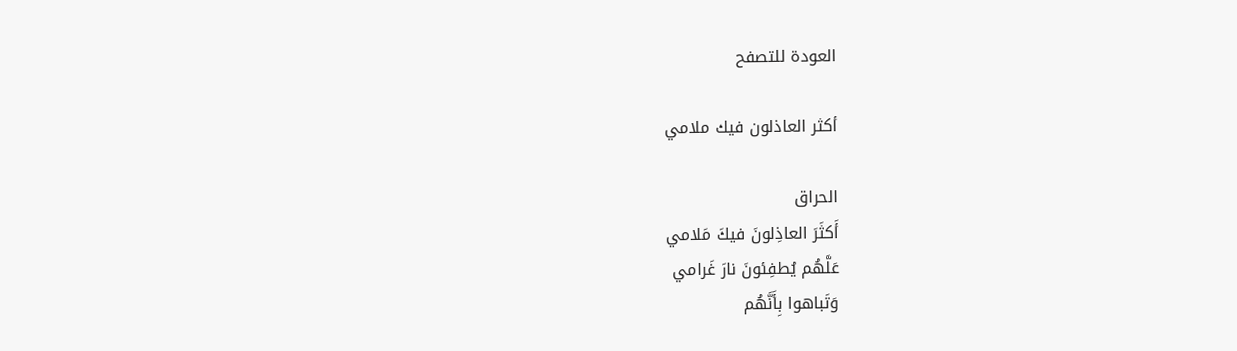العودة للتصفح

أكثر العاذلون فيك ملامي

الحراق
أَكثَرَ العاذِلونَ فيكَ مَلامي
عَلَّهُم يُطفِئونَ نارَ غَرامي
وَتَباهوا بِأَنَّهُم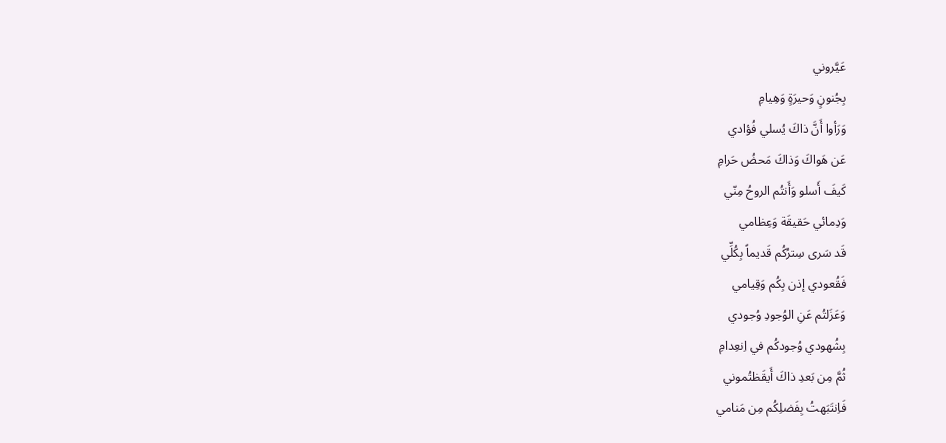عَيَّروني
بِجُنونٍ وَحيرَةٍ وَهِيامِ
وَرَأوا أَنَّ ذاكَ يُسلي فُؤادي
عَن هَواكَ وَذاكَ مَحضُ حَرامِ
كَيفَ أَسلو وَأَنتُم الروحُ مِنّي
وَدِمائي حَقيقَة وَعِظامي
قَد سَرى سِترُكُم قَديماً بِكُلِّي
فَقُعودي إذن بِكُم وَقِيامي
وَعَزَلتُم عَنِ الوُجودِ وُجودي
بِشُهودي وُجودكُم في اِنعِدامِ
ثُمَّ مِن بَعدِ ذاكَ أَيقَظتُموني
فَاِنتَبَهتُ بِفَضلِكُم مِن مَنامي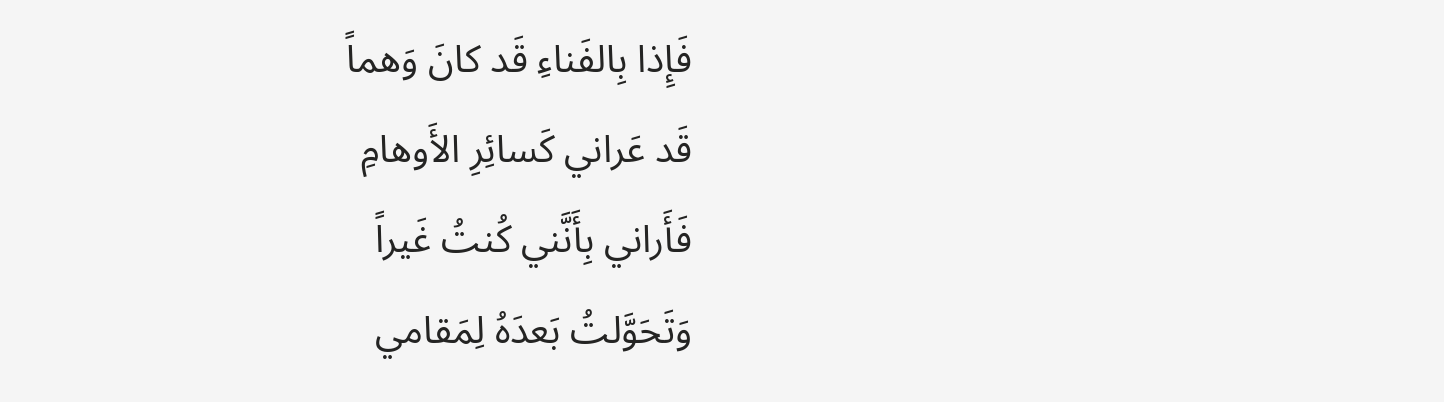فَإِذا بِالفَناءِ قَد كانَ وَهماً
قَد عَراني كَسائِرِ الأَوهامِ
فَأَراني بِأَنَّني كُنتُ غَيراً
وَتَحَوَّلتُ بَعدَهُ لِمَقامي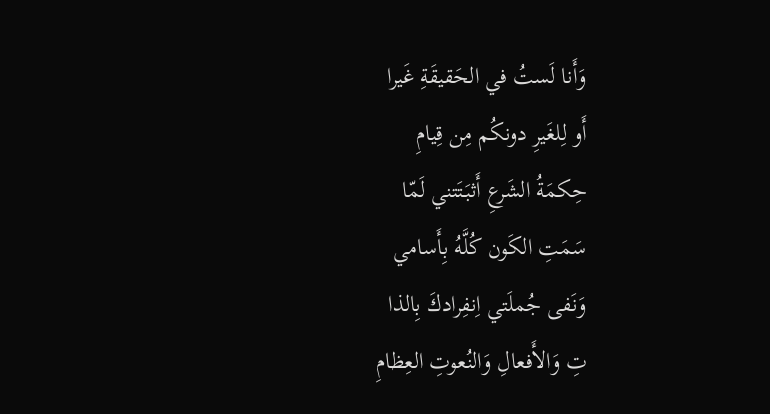وَأَنا لَستُ في الحَقيقَةِ غَيرا
أَو لِلغَيرِ دونكُم مِن قِيامِ
حِكمَةُ الشَرعِ أَثبَتَتني لَمّا
سَمَتِ الكَون كُلَّهُ بِأَسامي
وَنَفى جُملَتي اِنفِرادكَ بِالذا
تِ وَالأَفعالِ وَالنُعوتِ العِظامِ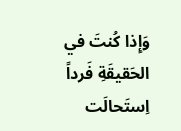وَإِذا كُنتَ في الحَقيقَةِ فَرداً
اِستَحالَت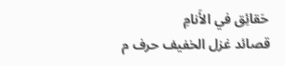حَقائِق في الأَنامِ
قصائد غزل الخفيف حرف م